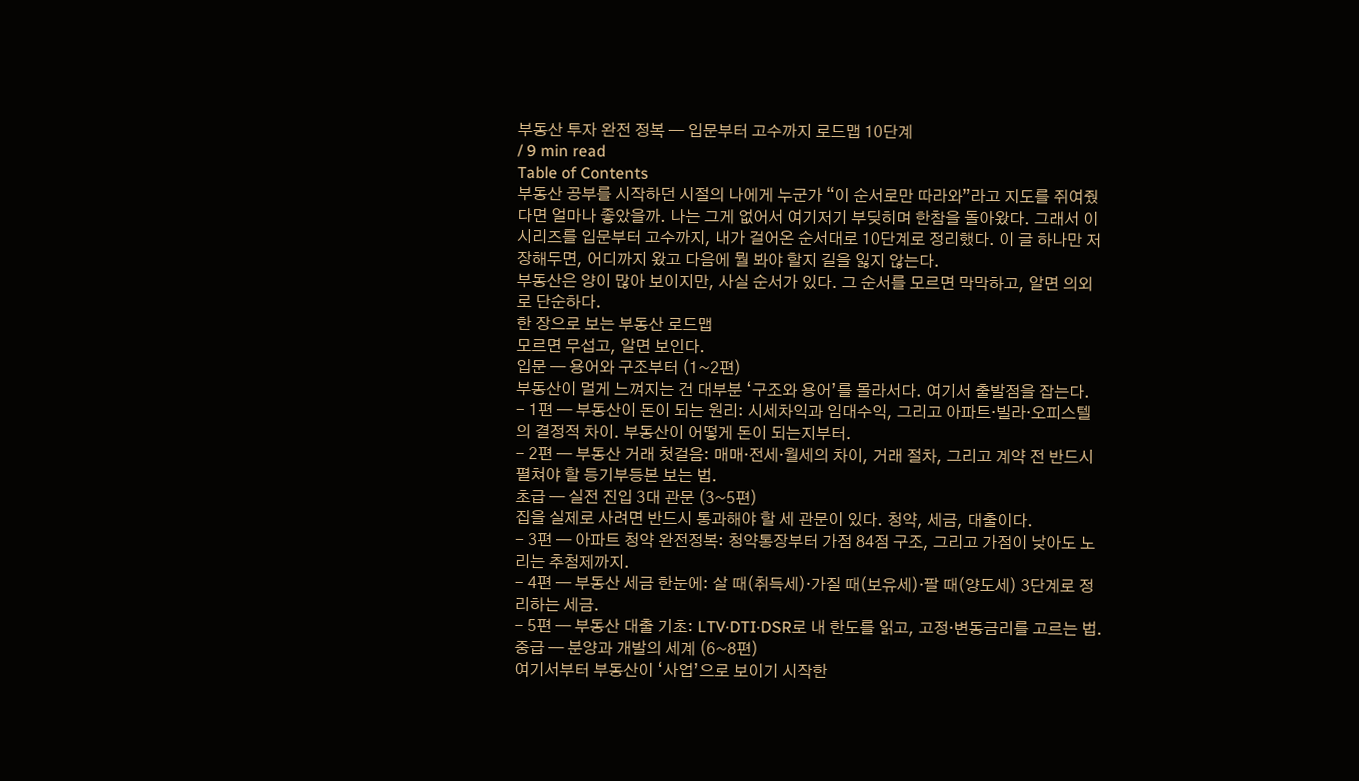부동산 투자 완전 정복 — 입문부터 고수까지 로드맵 10단계
/ 9 min read
Table of Contents
부동산 공부를 시작하던 시절의 나에게 누군가 “이 순서로만 따라와”라고 지도를 쥐여줬다면 얼마나 좋았을까. 나는 그게 없어서 여기저기 부딪히며 한참을 돌아왔다. 그래서 이 시리즈를 입문부터 고수까지, 내가 걸어온 순서대로 10단계로 정리했다. 이 글 하나만 저장해두면, 어디까지 왔고 다음에 뭘 봐야 할지 길을 잃지 않는다.
부동산은 양이 많아 보이지만, 사실 순서가 있다. 그 순서를 모르면 막막하고, 알면 의외로 단순하다.
한 장으로 보는 부동산 로드맵
모르면 무섭고, 알면 보인다.
입문 — 용어와 구조부터 (1~2편)
부동산이 멀게 느껴지는 건 대부분 ‘구조와 용어’를 몰라서다. 여기서 출발점을 잡는다.
- 1편 — 부동산이 돈이 되는 원리: 시세차익과 임대수익, 그리고 아파트·빌라·오피스텔의 결정적 차이. 부동산이 어떻게 돈이 되는지부터.
- 2편 — 부동산 거래 첫걸음: 매매·전세·월세의 차이, 거래 절차, 그리고 계약 전 반드시 펼쳐야 할 등기부등본 보는 법.
초급 — 실전 진입 3대 관문 (3~5편)
집을 실제로 사려면 반드시 통과해야 할 세 관문이 있다. 청약, 세금, 대출이다.
- 3편 — 아파트 청약 완전정복: 청약통장부터 가점 84점 구조, 그리고 가점이 낮아도 노리는 추첨제까지.
- 4편 — 부동산 세금 한눈에: 살 때(취득세)·가질 때(보유세)·팔 때(양도세) 3단계로 정리하는 세금.
- 5편 — 부동산 대출 기초: LTV·DTI·DSR로 내 한도를 읽고, 고정·변동금리를 고르는 법.
중급 — 분양과 개발의 세계 (6~8편)
여기서부터 부동산이 ‘사업’으로 보이기 시작한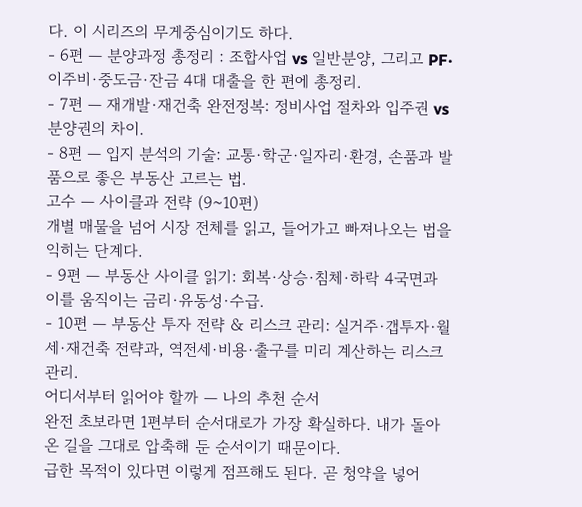다. 이 시리즈의 무게중심이기도 하다.
- 6편 — 분양과정 총정리 : 조합사업 vs 일반분양, 그리고 PF·이주비·중도금·잔금 4대 대출을 한 편에 총정리.
- 7편 — 재개발·재건축 완전정복: 정비사업 절차와 입주권 vs 분양권의 차이.
- 8편 — 입지 분석의 기술: 교통·학군·일자리·환경, 손품과 발품으로 좋은 부동산 고르는 법.
고수 — 사이클과 전략 (9~10편)
개별 매물을 넘어 시장 전체를 읽고, 들어가고 빠져나오는 법을 익히는 단계다.
- 9편 — 부동산 사이클 읽기: 회복·상승·침체·하락 4국면과 이를 움직이는 금리·유동성·수급.
- 10편 — 부동산 투자 전략 & 리스크 관리: 실거주·갭투자·월세·재건축 전략과, 역전세·비용·출구를 미리 계산하는 리스크 관리.
어디서부터 읽어야 할까 — 나의 추천 순서
완전 초보라면 1편부터 순서대로가 가장 확실하다. 내가 돌아온 길을 그대로 압축해 둔 순서이기 때문이다.
급한 목적이 있다면 이렇게 점프해도 된다. 곧 청약을 넣어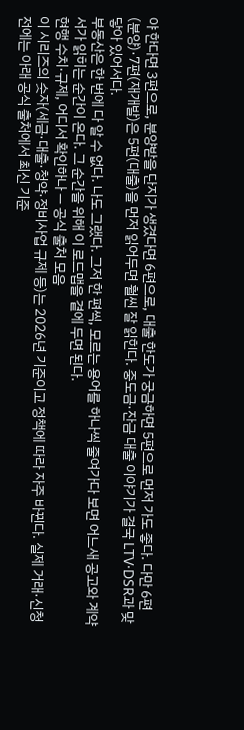야 한다면 3편으로, 분양받을 단지가 생겼다면 6편으로, 대출 한도가 궁금하면 5편으로 먼저 가도 좋다. 다만 6편(분양)·7편(재개발)은 5편(대출)을 먼저 읽어두면 훨씬 잘 읽힌다. 중도금·잔금 대출 이야기가 결국 LTV·DSR과 맞닿아 있어서다.
부동산은 한 번에 다 알 수 없다. 나도 그랬다. 그저 한 편씩, 모르는 용어를 하나씩 줄여가다 보면 어느새 공고와 계약서가 읽히는 순간이 온다. 그 순간을 위해 이 로드맵을 곁에 두면 된다.
현행 수치·규제, 어디서 확인하나 — 공식 출처 모음
이 시리즈의 숫자(세금·대출·청약·정비사업 규제 등)는 2026년 기준이고 정책에 따라 자주 바뀐다. 실제 거래·신청 전에는 아래 공식 출처에서 최신 기준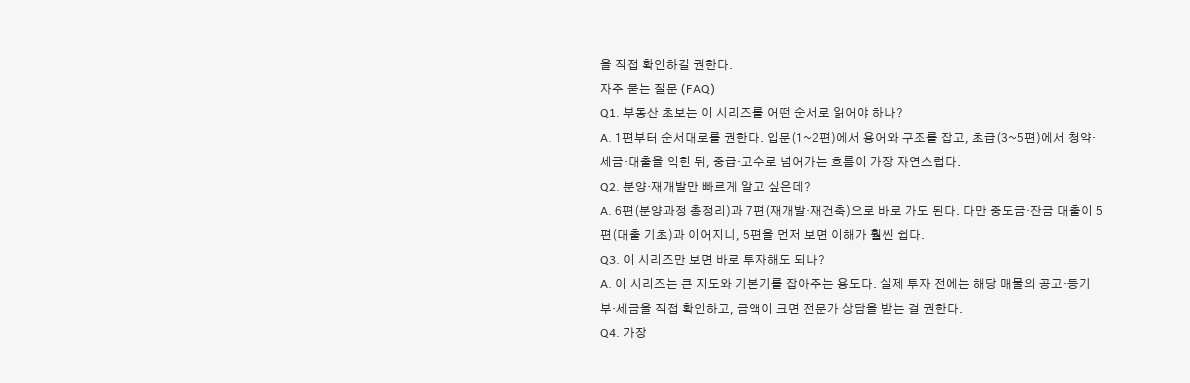을 직접 확인하길 권한다.
자주 묻는 질문 (FAQ)
Q1. 부동산 초보는 이 시리즈를 어떤 순서로 읽어야 하나?
A. 1편부터 순서대로를 권한다. 입문(1~2편)에서 용어와 구조를 잡고, 초급(3~5편)에서 청약·세금·대출을 익힌 뒤, 중급·고수로 넘어가는 흐름이 가장 자연스럽다.
Q2. 분양·재개발만 빠르게 알고 싶은데?
A. 6편(분양과정 총정리)과 7편(재개발·재건축)으로 바로 가도 된다. 다만 중도금·잔금 대출이 5편(대출 기초)과 이어지니, 5편을 먼저 보면 이해가 훨씬 쉽다.
Q3. 이 시리즈만 보면 바로 투자해도 되나?
A. 이 시리즈는 큰 지도와 기본기를 잡아주는 용도다. 실제 투자 전에는 해당 매물의 공고·등기부·세금을 직접 확인하고, 금액이 크면 전문가 상담을 받는 걸 권한다.
Q4. 가장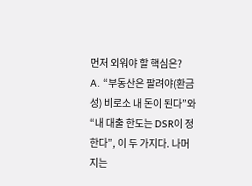먼저 외워야 할 핵심은?
A. “부동산은 팔려야(환금성) 비로소 내 돈이 된다”와 “내 대출 한도는 DSR이 정한다”, 이 두 가지다. 나머지는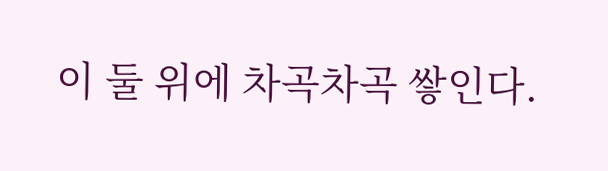이 둘 위에 차곡차곡 쌓인다.